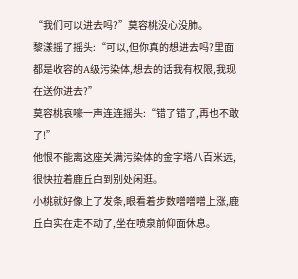“我们可以进去吗?”莫容桃没心没肺。
黎漾摇了摇头:“可以,但你真的想进去吗?里面都是收容的A级污染体,想去的话我有权限,我现在送你进去?”
莫容桃哀嚎一声连连摇头:“错了错了,再也不敢了!”
他恨不能离这座关满污染体的金字塔八百米远,很快拉着鹿丘白到别处闲逛。
小桃就好像上了发条,眼看着步数噌噌噌上涨,鹿丘白实在走不动了,坐在喷泉前仰面休息。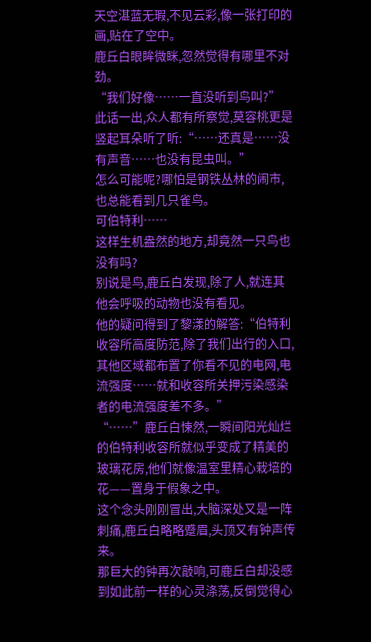天空湛蓝无瑕,不见云彩,像一张打印的画,贴在了空中。
鹿丘白眼眸微眯,忽然觉得有哪里不对劲。
“我们好像……一直没听到鸟叫?”
此话一出,众人都有所察觉,莫容桃更是竖起耳朵听了听:“……还真是……没有声音……也没有昆虫叫。”
怎么可能呢?哪怕是钢铁丛林的闹市,也总能看到几只雀鸟。
可伯特利……
这样生机盎然的地方,却竟然一只鸟也没有吗?
别说是鸟,鹿丘白发现,除了人,就连其他会呼吸的动物也没有看见。
他的疑问得到了黎漾的解答:“伯特利收容所高度防范,除了我们出行的入口,其他区域都布置了你看不见的电网,电流强度……就和收容所关押污染感染者的电流强度差不多。”
“……”鹿丘白悚然,一瞬间阳光灿烂的伯特利收容所就似乎变成了精美的玻璃花房,他们就像温室里精心栽培的花——置身于假象之中。
这个念头刚刚冒出,大脑深处又是一阵刺痛,鹿丘白略略蹙眉,头顶又有钟声传来。
那巨大的钟再次敲响,可鹿丘白却没感到如此前一样的心灵涤荡,反倒觉得心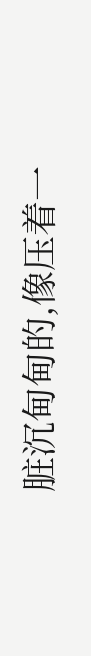脏沉甸甸的,像压着一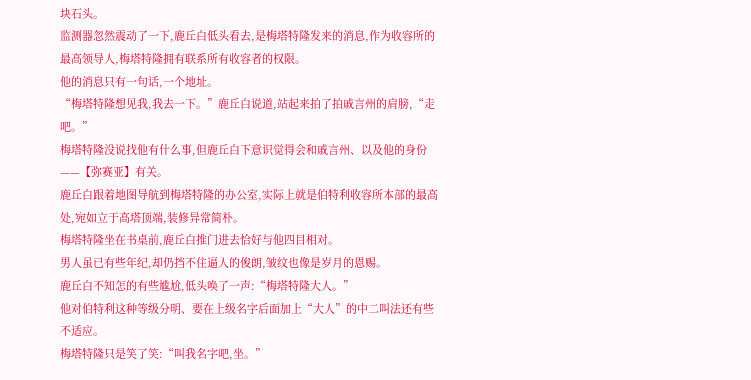块石头。
监测器忽然震动了一下,鹿丘白低头看去,是梅塔特隆发来的消息,作为收容所的最高领导人,梅塔特隆拥有联系所有收容者的权限。
他的消息只有一句话,一个地址。
“梅塔特隆想见我,我去一下。”鹿丘白说道,站起来拍了拍戚言州的肩膀,“走吧。”
梅塔特隆没说找他有什么事,但鹿丘白下意识觉得会和戚言州、以及他的身份——【弥赛亚】有关。
鹿丘白跟着地图导航到梅塔特隆的办公室,实际上就是伯特利收容所本部的最高处,宛如立于高塔顶端,装修异常简朴。
梅塔特隆坐在书桌前,鹿丘白推门进去恰好与他四目相对。
男人虽已有些年纪,却仍挡不住逼人的俊朗,皱纹也像是岁月的恩赐。
鹿丘白不知怎的有些尴尬,低头唤了一声:“梅塔特隆大人。”
他对伯特利这种等级分明、要在上级名字后面加上“大人”的中二叫法还有些不适应。
梅塔特隆只是笑了笑:“叫我名字吧,坐。”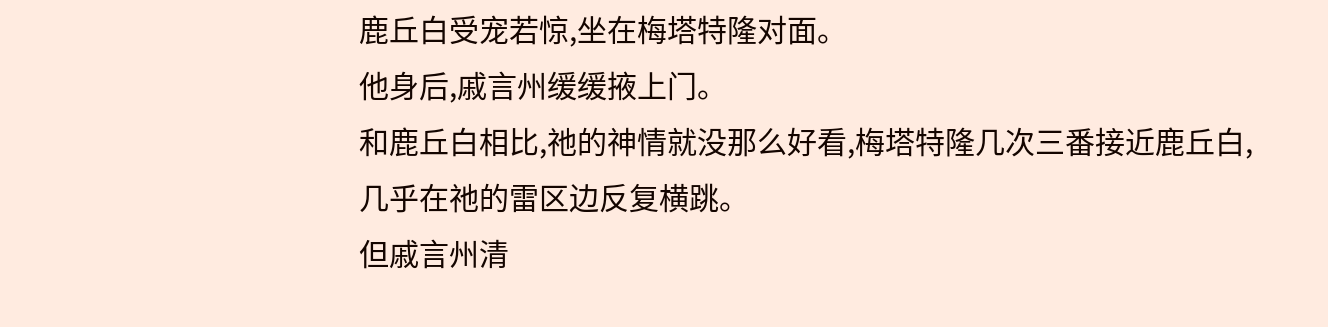鹿丘白受宠若惊,坐在梅塔特隆对面。
他身后,戚言州缓缓掖上门。
和鹿丘白相比,祂的神情就没那么好看,梅塔特隆几次三番接近鹿丘白,几乎在祂的雷区边反复横跳。
但戚言州清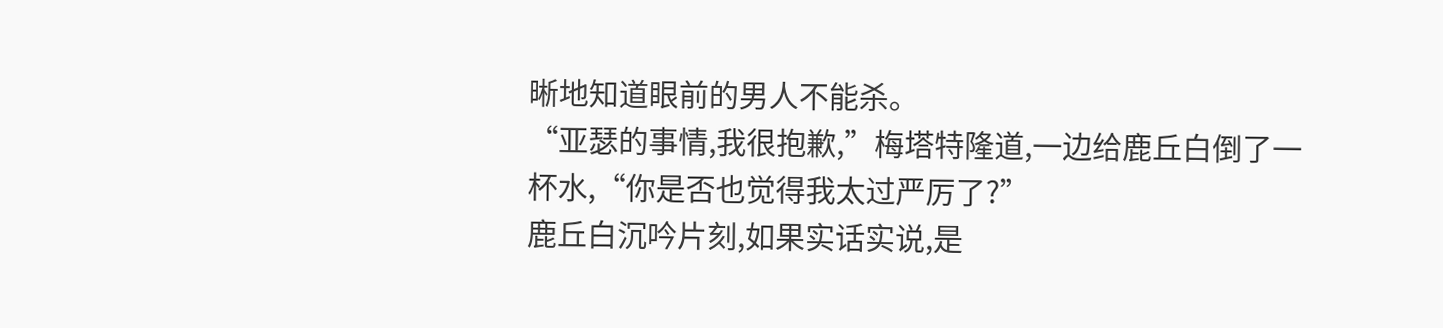晰地知道眼前的男人不能杀。
“亚瑟的事情,我很抱歉,”梅塔特隆道,一边给鹿丘白倒了一杯水,“你是否也觉得我太过严厉了?”
鹿丘白沉吟片刻,如果实话实说,是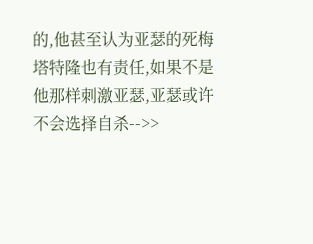的,他甚至认为亚瑟的死梅塔特隆也有责任,如果不是他那样刺激亚瑟,亚瑟或许不会选择自杀-->>